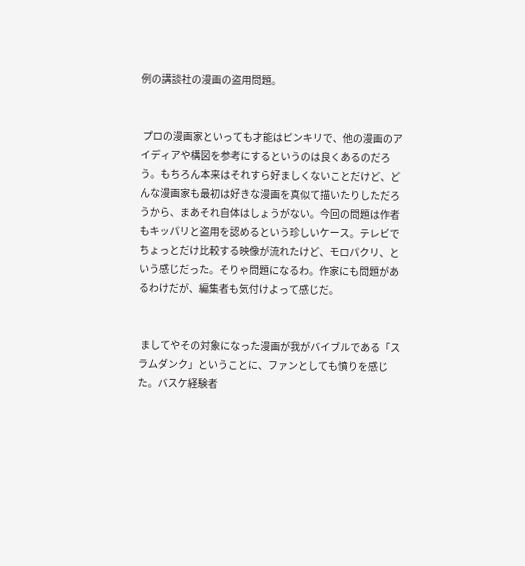例の講談社の漫画の盗用問題。


 プロの漫画家といっても才能はピンキリで、他の漫画のアイディアや構図を参考にするというのは良くあるのだろう。もちろん本来はそれすら好ましくないことだけど、どんな漫画家も最初は好きな漫画を真似て描いたりしただろうから、まあそれ自体はしょうがない。今回の問題は作者もキッパリと盗用を認めるという珍しいケース。テレビでちょっとだけ比較する映像が流れたけど、モロパクリ、という感じだった。そりゃ問題になるわ。作家にも問題があるわけだが、編集者も気付けよって感じだ。


 ましてやその対象になった漫画が我がバイブルである「スラムダンク」ということに、ファンとしても憤りを感じた。バスケ経験者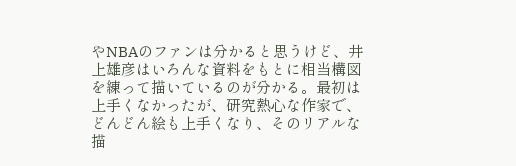やNBAのファンは分かると思うけど、井上雄彦はいろんな資料をもとに相当構図を練って描いているのが分かる。最初は上手くなかったが、研究熱心な作家で、どんどん絵も上手くなり、そのリアルな描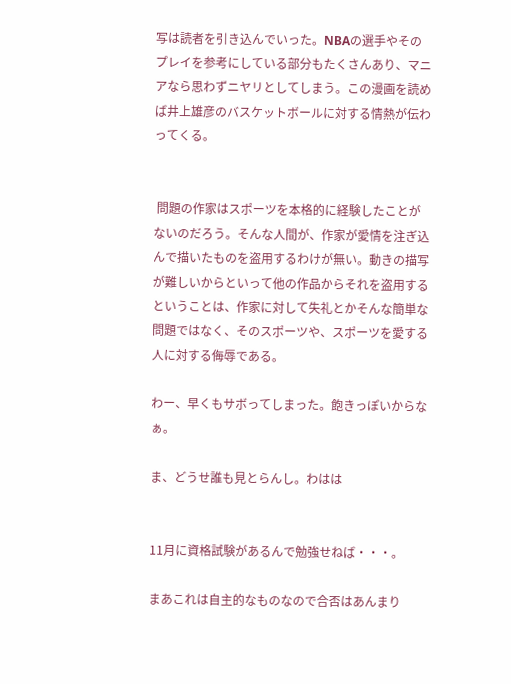写は読者を引き込んでいった。NBAの選手やそのプレイを参考にしている部分もたくさんあり、マニアなら思わずニヤリとしてしまう。この漫画を読めば井上雄彦のバスケットボールに対する情熱が伝わってくる。


 問題の作家はスポーツを本格的に経験したことがないのだろう。そんな人間が、作家が愛情を注ぎ込んで描いたものを盗用するわけが無い。動きの描写が難しいからといって他の作品からそれを盗用するということは、作家に対して失礼とかそんな簡単な問題ではなく、そのスポーツや、スポーツを愛する人に対する侮辱である。

わー、早くもサボってしまった。飽きっぽいからなぁ。

ま、どうせ誰も見とらんし。わはは


11月に資格試験があるんで勉強せねば・・・。

まあこれは自主的なものなので合否はあんまり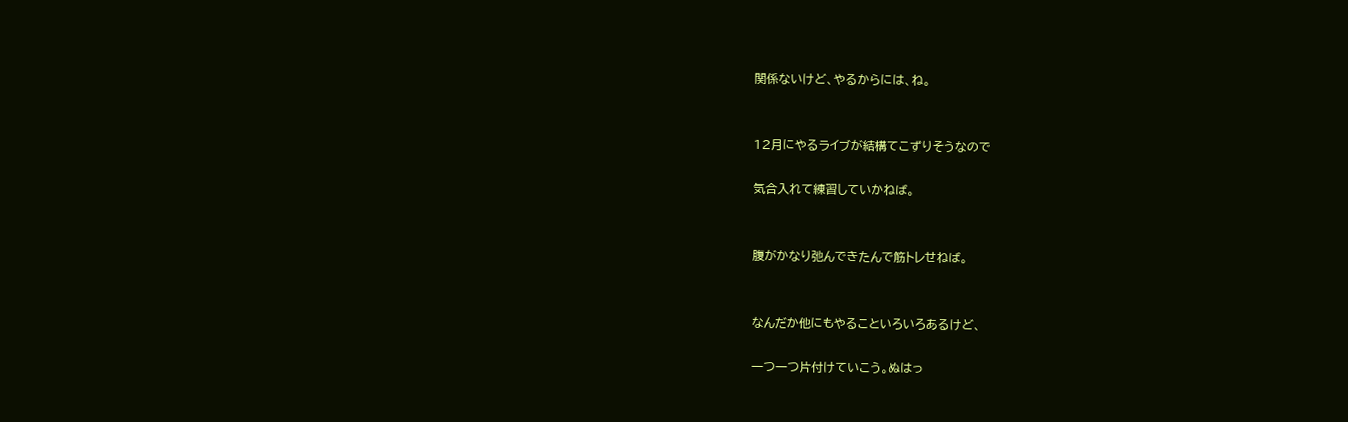関係ないけど、やるからには、ね。


12月にやるライブが結構てこずりそうなので

気合入れて練習していかねば。


腹がかなり弛んできたんで筋トレせねば。


なんだか他にもやることいろいろあるけど、

一つ一つ片付けていこう。ぬはっ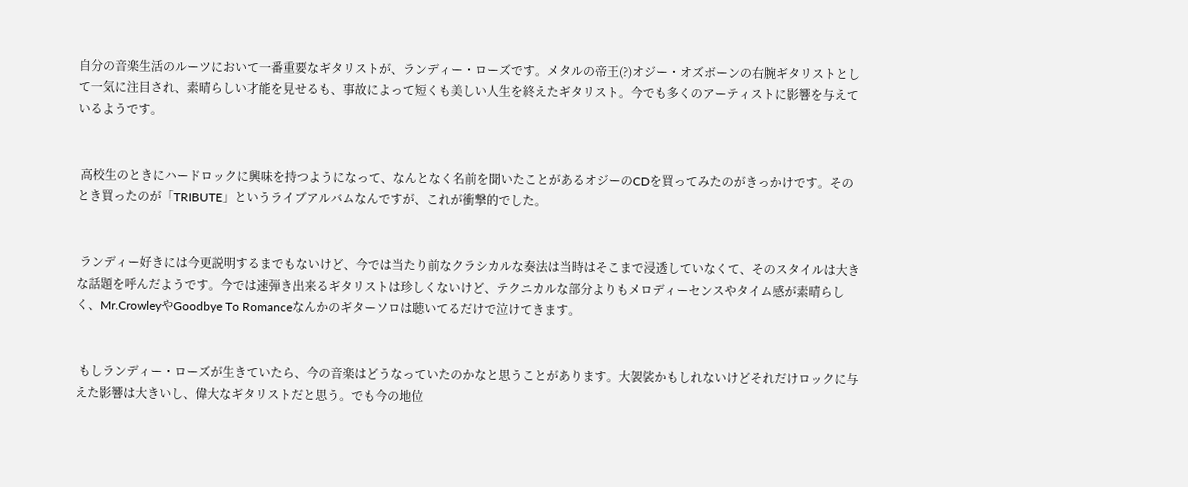自分の音楽生活のルーツにおいて一番重要なギタリストが、ランディー・ローズです。メタルの帝王(?)オジー・オズボーンの右腕ギタリストとして一気に注目され、素晴らしい才能を見せるも、事故によって短くも美しい人生を終えたギタリスト。今でも多くのアーティストに影響を与えているようです。


 高校生のときにハードロックに興味を持つようになって、なんとなく名前を聞いたことがあるオジーのCDを買ってみたのがきっかけです。そのとき買ったのが「TRIBUTE」というライブアルバムなんですが、これが衝撃的でした。


 ランディー好きには今更説明するまでもないけど、今では当たり前なクラシカルな奏法は当時はそこまで浸透していなくて、そのスタイルは大きな話題を呼んだようです。今では速弾き出来るギタリストは珍しくないけど、テクニカルな部分よりもメロディーセンスやタイム感が素晴らしく、Mr.CrowleyやGoodbye To Romanceなんかのギターソロは聴いてるだけで泣けてきます。


 もしランディー・ローズが生きていたら、今の音楽はどうなっていたのかなと思うことがあります。大袈裟かもしれないけどそれだけロックに与えた影響は大きいし、偉大なギタリストだと思う。でも今の地位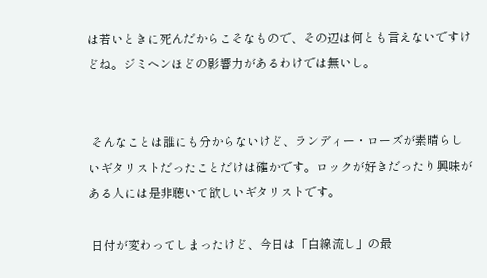は若いときに死んだからこそなもので、その辺は何とも言えないですけどね。ジミヘンほどの影響力があるわけでは無いし。


 そんなことは誰にも分からないけど、ランディー・ローズが素晴らしいギタリストだったことだけは確かです。ロックが好きだったり興味がある人には是非聴いて欲しいギタリストです。

 日付が変わってしまったけど、今日は「白線流し」の最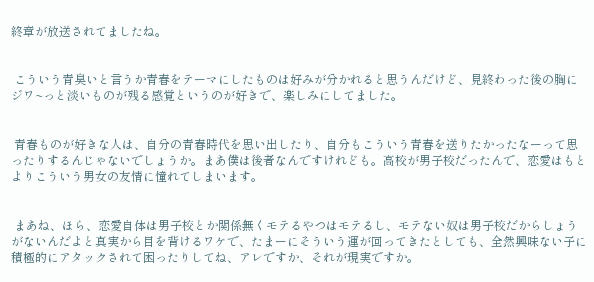終章が放送されてましたね。


 こういう青臭いと言うか青春をテーマにしたものは好みが分かれると思うんだけど、見終わった後の胸にジワ~っと淡いものが残る感覚というのが好きで、楽しみにしてました。


 青春ものが好きな人は、自分の青春時代を思い出したり、自分もこういう青春を送りたかったなーって思ったりするんじゃないでしょうか。まあ僕は後者なんですけれども。高校が男子校だったんで、恋愛はもとよりこういう男女の友情に憧れてしまいます。


 まあね、ほら、恋愛自体は男子校とか関係無くモテるやつはモテるし、モテない奴は男子校だからしょうがないんだよと真実から目を背けるワケで、たまーにそういう運が回ってきたとしても、全然興味ない子に積極的にアタックされて困ったりしてね、アレですか、それが現実ですか。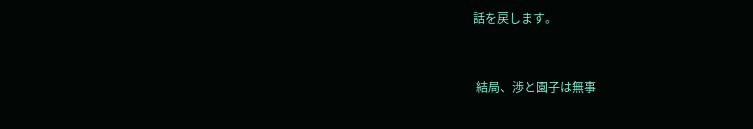話を戻します。


 結局、渉と園子は無事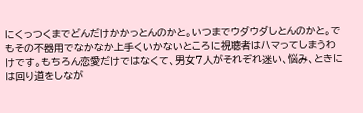にくっつくまでどんだけかかっとんのかと。いつまでウダウダしとんのかと。でもその不器用でなかなか上手くいかないところに視聴者はハマってしまうわけです。もちろん恋愛だけではなくて、男女7人がそれぞれ迷い、悩み、ときには回り道をしなが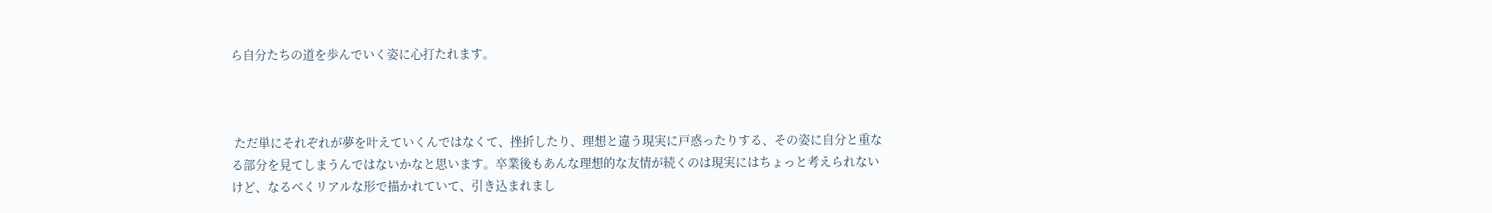ら自分たちの道を歩んでいく姿に心打たれます。



 ただ単にそれぞれが夢を叶えていくんではなくて、挫折したり、理想と違う現実に戸惑ったりする、その姿に自分と重なる部分を見てしまうんではないかなと思います。卒業後もあんな理想的な友情が続くのは現実にはちょっと考えられないけど、なるべくリアルな形で描かれていて、引き込まれまし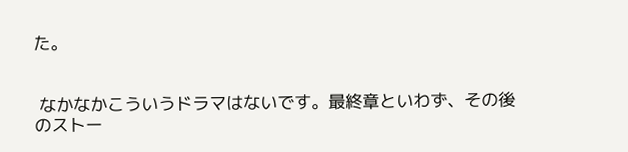た。


 なかなかこういうドラマはないです。最終章といわず、その後のストー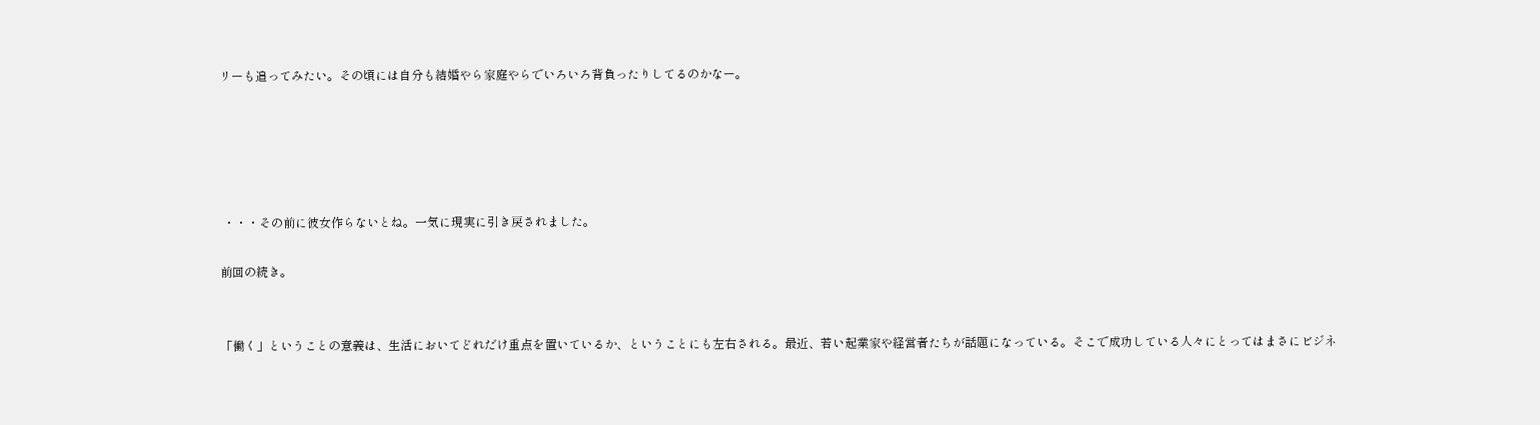リーも追ってみたい。その頃には自分も結婚やら家庭やらでいろいろ背負ったりしてるのかなー。





 ・・・その前に彼女作らないとね。一気に現実に引き戻されました。

前回の続き。


「働く」ということの意義は、生活においてどれだけ重点を置いているか、ということにも左右される。最近、若い起業家や経営者たちが話題になっている。そこで成功している人々にとってはまさにビジネ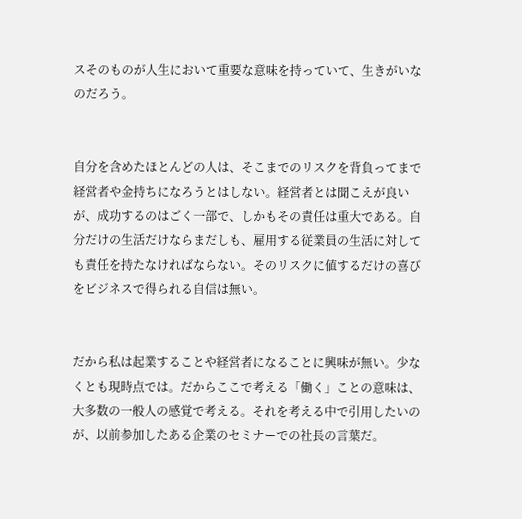スそのものが人生において重要な意味を持っていて、生きがいなのだろう。


自分を含めたほとんどの人は、そこまでのリスクを背負ってまで経営者や金持ちになろうとはしない。経営者とは聞こえが良いが、成功するのはごく一部で、しかもその責任は重大である。自分だけの生活だけならまだしも、雇用する従業員の生活に対しても責任を持たなければならない。そのリスクに値するだけの喜びをビジネスで得られる自信は無い。


だから私は起業することや経営者になることに興味が無い。少なくとも現時点では。だからここで考える「働く」ことの意味は、大多数の一般人の感覚で考える。それを考える中で引用したいのが、以前参加したある企業のセミナーでの社長の言葉だ。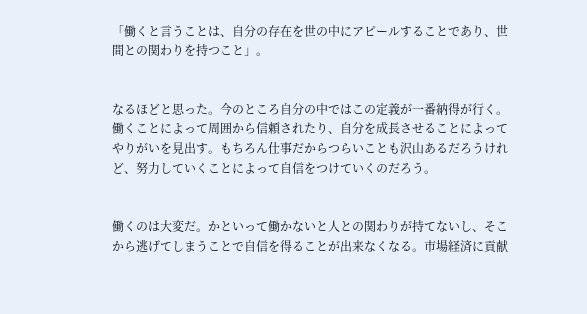「働くと言うことは、自分の存在を世の中にアピールすることであり、世間との関わりを持つこと」。


なるほどと思った。今のところ自分の中ではこの定義が一番納得が行く。働くことによって周囲から信頼されたり、自分を成長させることによってやりがいを見出す。もちろん仕事だからつらいことも沢山あるだろうけれど、努力していくことによって自信をつけていくのだろう。


働くのは大変だ。かといって働かないと人との関わりが持てないし、そこから逃げてしまうことで自信を得ることが出来なくなる。市場経済に貢献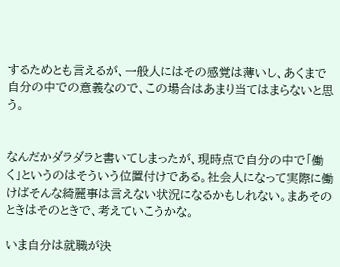するためとも言えるが、一般人にはその感覚は薄いし、あくまで自分の中での意義なので、この場合はあまり当てはまらないと思う。


なんだかダラダラと書いてしまったが、現時点で自分の中で「働く」というのはそういう位置付けである。社会人になって実際に働けばそんな綺麗事は言えない状況になるかもしれない。まあそのときはそのときで、考えていこうかな。

いま自分は就職が決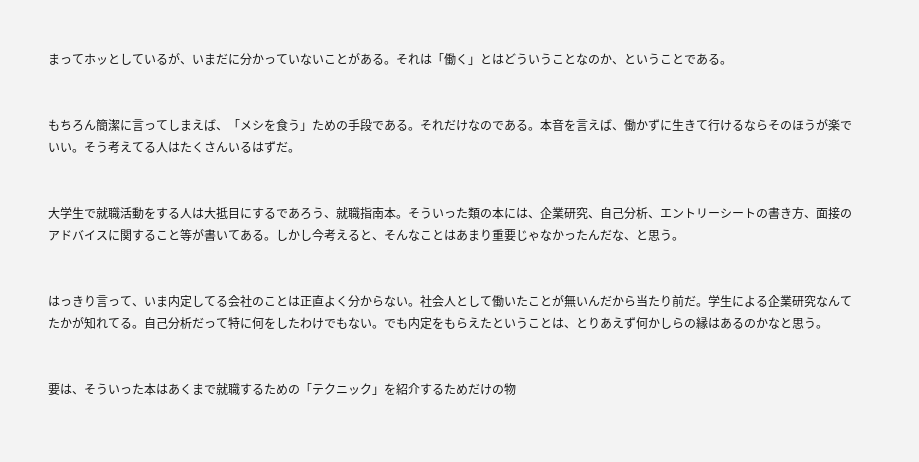まってホッとしているが、いまだに分かっていないことがある。それは「働く」とはどういうことなのか、ということである。


もちろん簡潔に言ってしまえば、「メシを食う」ための手段である。それだけなのである。本音を言えば、働かずに生きて行けるならそのほうが楽でいい。そう考えてる人はたくさんいるはずだ。


大学生で就職活動をする人は大抵目にするであろう、就職指南本。そういった類の本には、企業研究、自己分析、エントリーシートの書き方、面接のアドバイスに関すること等が書いてある。しかし今考えると、そんなことはあまり重要じゃなかったんだな、と思う。


はっきり言って、いま内定してる会社のことは正直よく分からない。社会人として働いたことが無いんだから当たり前だ。学生による企業研究なんてたかが知れてる。自己分析だって特に何をしたわけでもない。でも内定をもらえたということは、とりあえず何かしらの縁はあるのかなと思う。


要は、そういった本はあくまで就職するための「テクニック」を紹介するためだけの物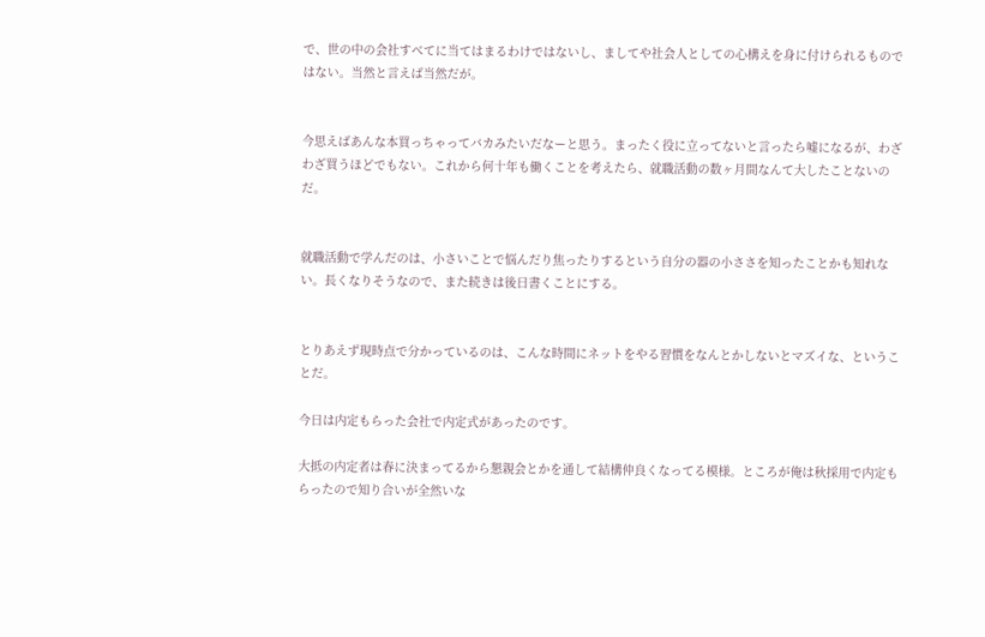で、世の中の会社すべてに当てはまるわけではないし、ましてや社会人としての心構えを身に付けられるものではない。当然と言えば当然だが。


今思えばあんな本買っちゃってバカみたいだなーと思う。まったく役に立ってないと言ったら嘘になるが、わざわざ買うほどでもない。これから何十年も働くことを考えたら、就職活動の数ヶ月間なんて大したことないのだ。


就職活動で学んだのは、小さいことで悩んだり焦ったりするという自分の器の小ささを知ったことかも知れない。長くなりそうなので、また続きは後日書くことにする。


とりあえず現時点で分かっているのは、こんな時間にネットをやる習慣をなんとかしないとマズイな、ということだ。

今日は内定もらった会社で内定式があったのです。

大抵の内定者は春に決まってるから懇親会とかを通して結構仲良くなってる模様。ところが俺は秋採用で内定もらったので知り合いが全然いな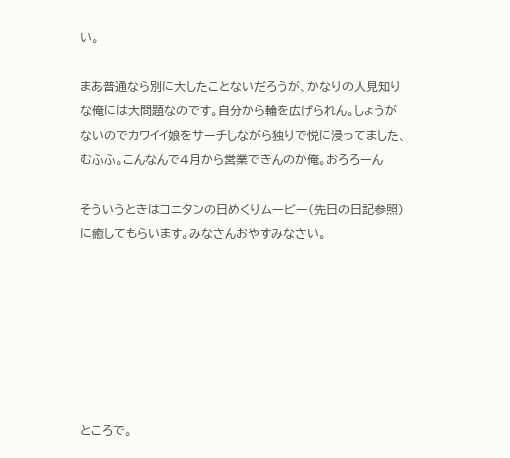い。

まあ普通なら別に大したことないだろうが、かなりの人見知りな俺には大問題なのです。自分から輪を広げられん。しょうがないのでカワイイ娘をサーチしながら独りで悦に浸ってました、むふふ。こんなんで4月から営業できんのか俺。おろろーん

そういうときはコニタンの日めくりムービー(先日の日記参照)に癒してもらいます。みなさんおやすみなさい。







ところで。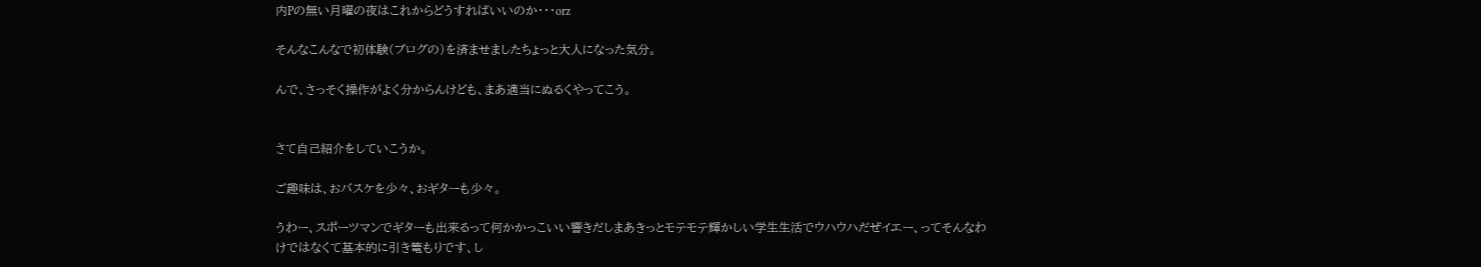内Pの無い月曜の夜はこれからどうすればいいのか・・・orz

そんなこんなで初体験(ブログの)を済ませましたちょっと大人になった気分。

んで、さっそく操作がよく分からんけども、まあ適当にぬるくやってこう。


さて自己紹介をしていこうか。

ご趣味は、おバスケを少々、おギターも少々。

うわー、スポーツマンでギターも出来るって何かかっこいい響きだしまあきっとモテモテ輝かしい学生生活でウハウハだぜイエー、ってそんなわけではなくて基本的に引き篭もりです、し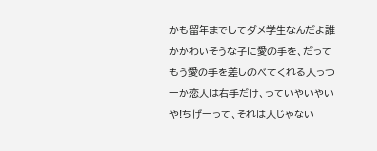かも留年までしてダメ学生なんだよ誰かかわいそうな子に愛の手を、だってもう愛の手を差しのべてくれる人っつーか恋人は右手だけ、っていやいやいや!ちげーって、それは人じゃない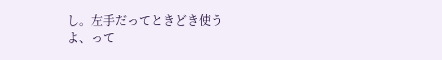し。左手だってときどき使うよ、って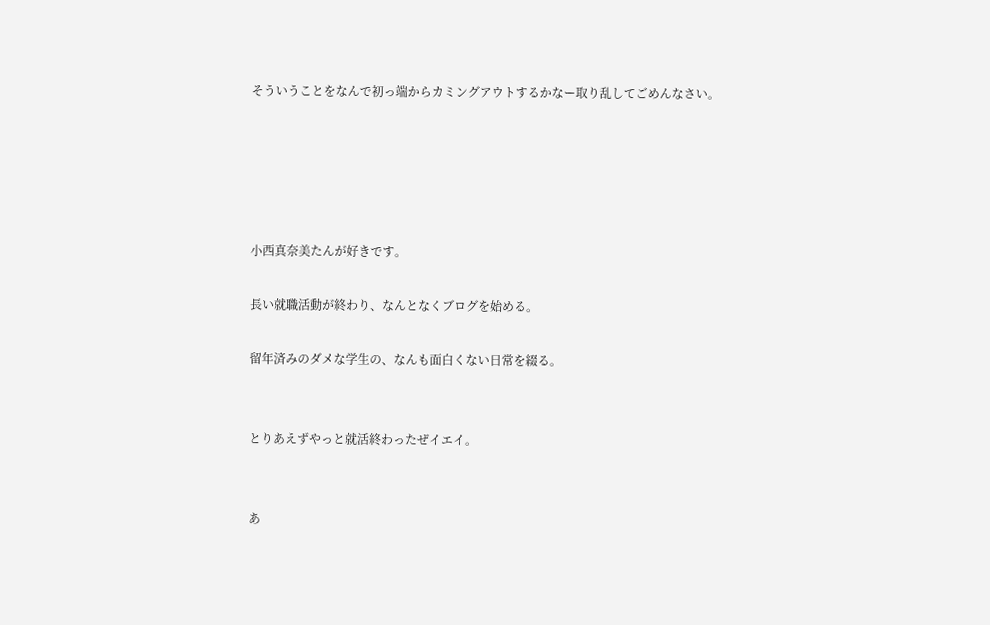そういうことをなんで初っ端からカミングアウトするかなー取り乱してごめんなさい。





小西真奈美たんが好きです。

長い就職活動が終わり、なんとなくブログを始める。

留年済みのダメな学生の、なんも面白くない日常を綴る。


とりあえずやっと就活終わったぜイエイ。


あ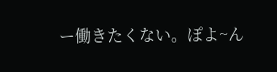ー働きたくない。ぽよ~ん